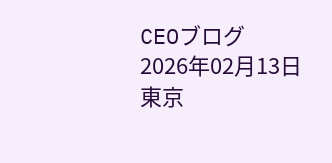CEOブログ
2026年02月13日
東京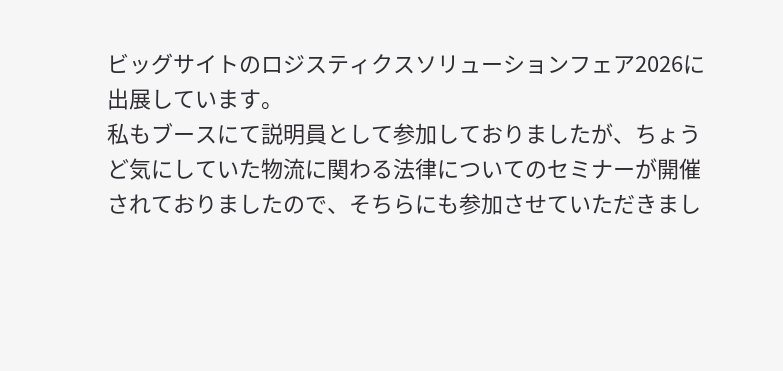ビッグサイトのロジスティクスソリューションフェア2026に出展しています。
私もブースにて説明員として参加しておりましたが、ちょうど気にしていた物流に関わる法律についてのセミナーが開催されておりましたので、そちらにも参加させていただきまし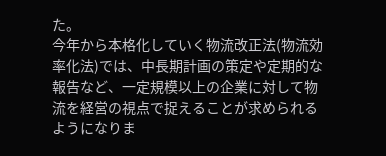た。
今年から本格化していく物流改正法(物流効率化法)では、中長期計画の策定や定期的な報告など、一定規模以上の企業に対して物流を経営の視点で捉えることが求められるようになりま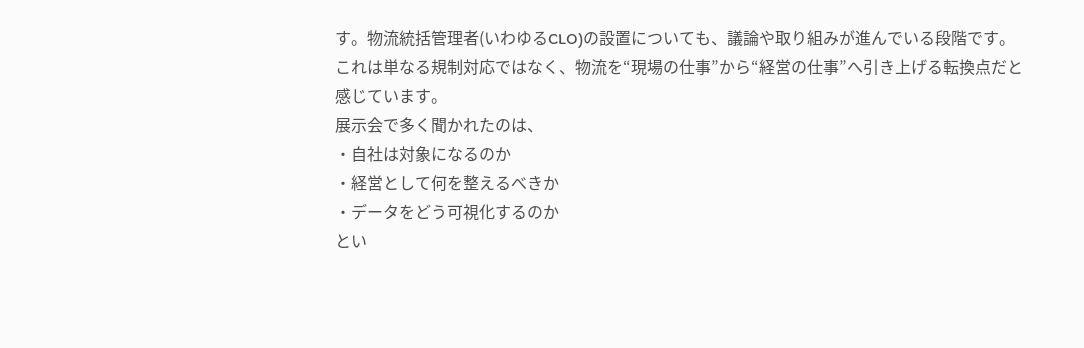す。物流統括管理者(いわゆるCLO)の設置についても、議論や取り組みが進んでいる段階です。
これは単なる規制対応ではなく、物流を“現場の仕事”から“経営の仕事”へ引き上げる転換点だと感じています。
展示会で多く聞かれたのは、
・自社は対象になるのか
・経営として何を整えるべきか
・データをどう可視化するのか
とい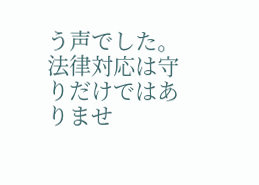う声でした。
法律対応は守りだけではありませ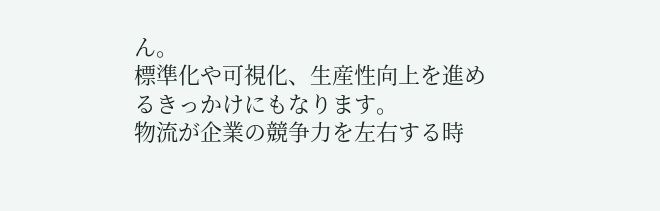ん。
標準化や可視化、生産性向上を進めるきっかけにもなります。
物流が企業の競争力を左右する時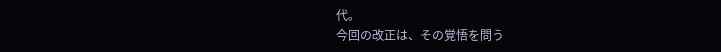代。
今回の改正は、その覚悟を問う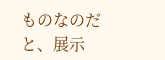ものなのだと、展示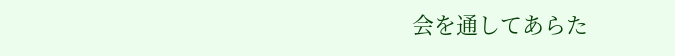会を通してあらた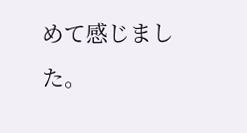めて感じました。